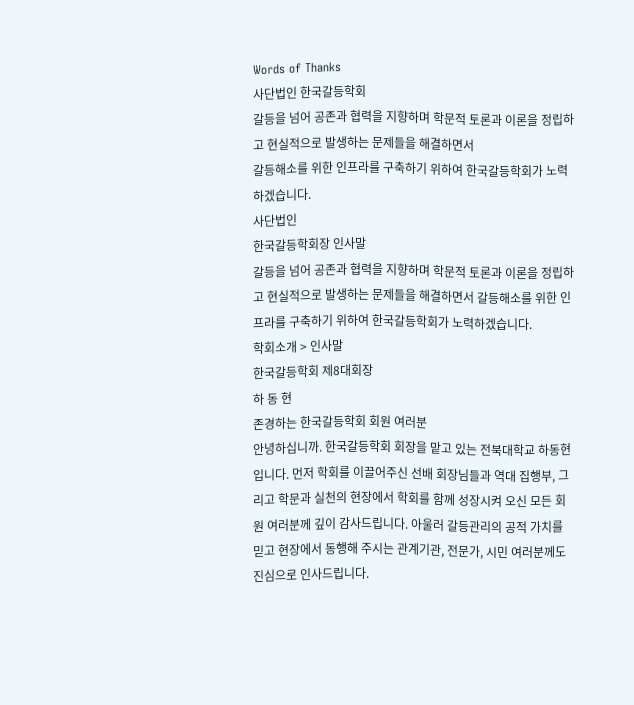Words of Thanks
사단법인 한국갈등학회
갈등을 넘어 공존과 협력을 지향하며 학문적 토론과 이론을 정립하고 현실적으로 발생하는 문제들을 해결하면서
갈등해소를 위한 인프라를 구축하기 위하여 한국갈등학회가 노력하겠습니다.
사단법인
한국갈등학회장 인사말
갈등을 넘어 공존과 협력을 지향하며 학문적 토론과 이론을 정립하고 현실적으로 발생하는 문제들을 해결하면서 갈등해소를 위한 인프라를 구축하기 위하여 한국갈등학회가 노력하겠습니다.
학회소개 > 인사말
한국갈등학회 제8대회장
하 동 현
존경하는 한국갈등학회 회원 여러분
안녕하십니까. 한국갈등학회 회장을 맡고 있는 전북대학교 하동현입니다. 먼저 학회를 이끌어주신 선배 회장님들과 역대 집행부, 그리고 학문과 실천의 현장에서 학회를 함께 성장시켜 오신 모든 회원 여러분께 깊이 감사드립니다. 아울러 갈등관리의 공적 가치를 믿고 현장에서 동행해 주시는 관계기관, 전문가, 시민 여러분께도 진심으로 인사드립니다.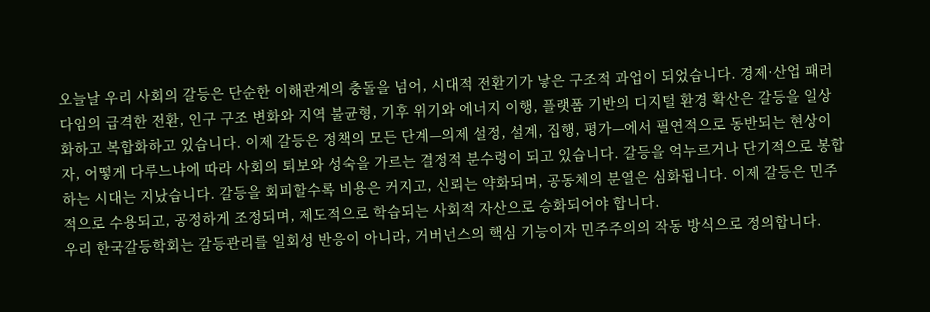오늘날 우리 사회의 갈등은 단순한 이해관계의 충돌을 넘어, 시대적 전환기가 낳은 구조적 과업이 되었습니다. 경제·산업 패러다임의 급격한 전환, 인구 구조 변화와 지역 불균형, 기후 위기와 에너지 이행, 플랫폼 기반의 디지털 환경 확산은 갈등을 일상화하고 복합화하고 있습니다. 이제 갈등은 정책의 모든 단계—의제 설정, 설계, 집행, 평가—에서 필연적으로 동반되는 현상이자, 어떻게 다루느냐에 따라 사회의 퇴보와 성숙을 가르는 결정적 분수령이 되고 있습니다. 갈등을 억누르거나 단기적으로 봉합하는 시대는 지났습니다. 갈등을 회피할수록 비용은 커지고, 신뢰는 약화되며, 공동체의 분열은 심화됩니다. 이제 갈등은 민주적으로 수용되고, 공정하게 조정되며, 제도적으로 학습되는 사회적 자산으로 승화되어야 합니다.
우리 한국갈등학회는 갈등관리를 일회성 반응이 아니라, 거버넌스의 핵심 기능이자 민주주의의 작동 방식으로 정의합니다.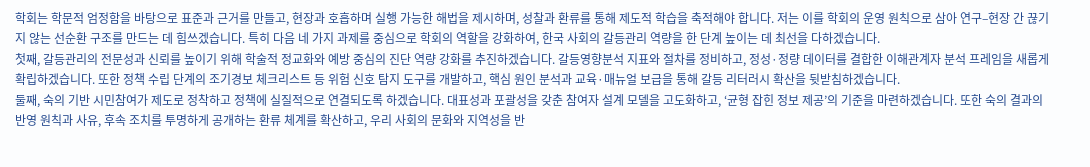학회는 학문적 엄정함을 바탕으로 표준과 근거를 만들고, 현장과 호흡하며 실행 가능한 해법을 제시하며, 성찰과 환류를 통해 제도적 학습을 축적해야 합니다. 저는 이를 학회의 운영 원칙으로 삼아 연구–현장 간 끊기지 않는 선순환 구조를 만드는 데 힘쓰겠습니다. 특히 다음 네 가지 과제를 중심으로 학회의 역할을 강화하여, 한국 사회의 갈등관리 역량을 한 단계 높이는 데 최선을 다하겠습니다.
첫째, 갈등관리의 전문성과 신뢰를 높이기 위해 학술적 정교화와 예방 중심의 진단 역량 강화를 추진하겠습니다. 갈등영향분석 지표와 절차를 정비하고, 정성·정량 데이터를 결합한 이해관계자 분석 프레임을 새롭게 확립하겠습니다. 또한 정책 수립 단계의 조기경보 체크리스트 등 위험 신호 탐지 도구를 개발하고, 핵심 원인 분석과 교육·매뉴얼 보급을 통해 갈등 리터러시 확산을 뒷받침하겠습니다.
둘째, 숙의 기반 시민참여가 제도로 정착하고 정책에 실질적으로 연결되도록 하겠습니다. 대표성과 포괄성을 갖춘 참여자 설계 모델을 고도화하고, ‘균형 잡힌 정보 제공’의 기준을 마련하겠습니다. 또한 숙의 결과의 반영 원칙과 사유, 후속 조치를 투명하게 공개하는 환류 체계를 확산하고, 우리 사회의 문화와 지역성을 반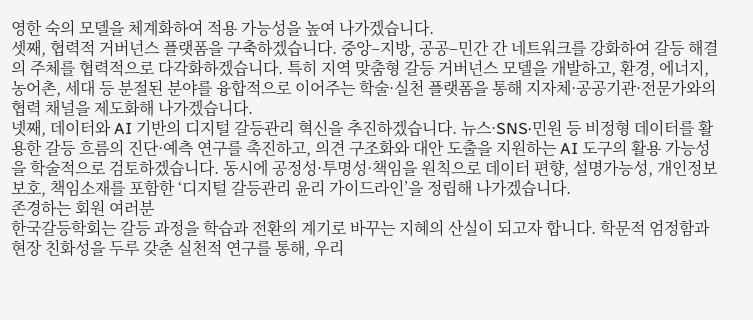영한 숙의 모델을 체계화하여 적용 가능성을 높여 나가겠습니다.
셋째, 협력적 거버넌스 플랫폼을 구축하겠습니다. 중앙–지방, 공공–민간 간 네트워크를 강화하여 갈등 해결의 주체를 협력적으로 다각화하겠습니다. 특히 지역 맞춤형 갈등 거버넌스 모델을 개발하고, 환경, 에너지, 농어촌, 세대 등 분절된 분야를 융합적으로 이어주는 학술·실천 플랫폼을 통해 지자체·공공기관·전문가와의 협력 채널을 제도화해 나가겠습니다.
넷째, 데이터와 AI 기반의 디지털 갈등관리 혁신을 추진하겠습니다. 뉴스·SNS·민원 등 비정형 데이터를 활용한 갈등 흐름의 진단·예측 연구를 촉진하고, 의견 구조화와 대안 도출을 지원하는 AI 도구의 활용 가능성을 학술적으로 검토하겠습니다. 동시에 공정성·투명성·책임을 원칙으로 데이터 편향, 설명가능성, 개인정보 보호, 책임소재를 포함한 ‘디지털 갈등관리 윤리 가이드라인’을 정립해 나가겠습니다.
존경하는 회원 여러분
한국갈등학회는 갈등 과정을 학습과 전환의 계기로 바꾸는 지혜의 산실이 되고자 합니다. 학문적 엄정함과 현장 친화성을 두루 갖춘 실천적 연구를 통해, 우리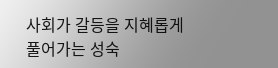사회가 갈등을 지혜롭게 풀어가는 성숙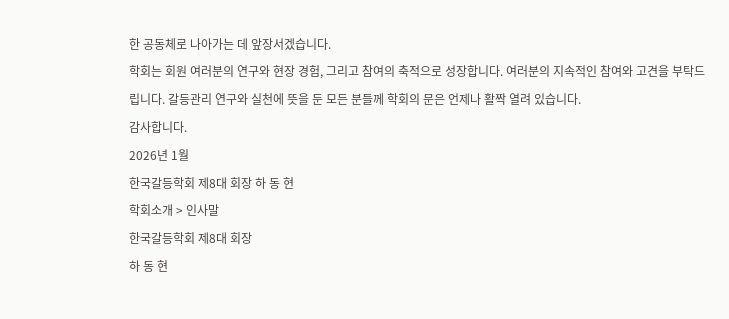한 공동체로 나아가는 데 앞장서겠습니다.
학회는 회원 여러분의 연구와 현장 경험, 그리고 참여의 축적으로 성장합니다. 여러분의 지속적인 참여와 고견을 부탁드립니다. 갈등관리 연구와 실천에 뜻을 둔 모든 분들께 학회의 문은 언제나 활짝 열려 있습니다.
감사합니다.
2026년 1월
한국갈등학회 제8대 회장 하 동 현
학회소개 > 인사말
한국갈등학회 제8대 회장
하 동 현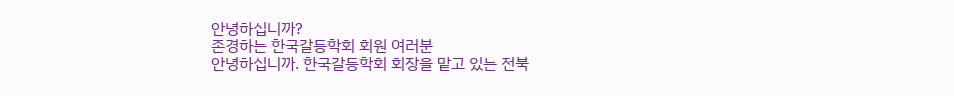안녕하십니까?
존경하는 한국갈등학회 회원 여러분
안녕하십니까. 한국갈등학회 회장을 맡고 있는 전북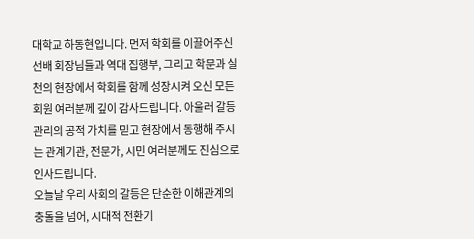대학교 하동현입니다. 먼저 학회를 이끌어주신 선배 회장님들과 역대 집행부, 그리고 학문과 실천의 현장에서 학회를 함께 성장시켜 오신 모든 회원 여러분께 깊이 감사드립니다. 아울러 갈등관리의 공적 가치를 믿고 현장에서 동행해 주시는 관계기관, 전문가, 시민 여러분께도 진심으로 인사드립니다.
오늘날 우리 사회의 갈등은 단순한 이해관계의 충돌을 넘어, 시대적 전환기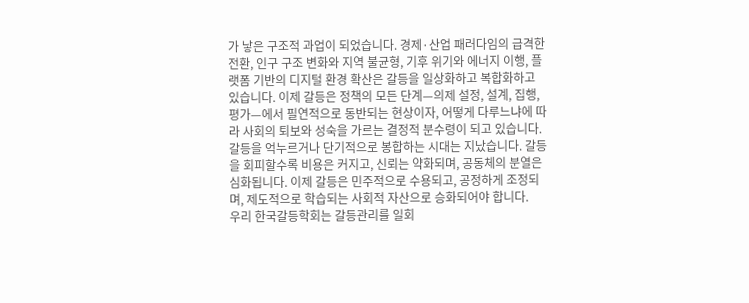가 낳은 구조적 과업이 되었습니다. 경제·산업 패러다임의 급격한 전환, 인구 구조 변화와 지역 불균형, 기후 위기와 에너지 이행, 플랫폼 기반의 디지털 환경 확산은 갈등을 일상화하고 복합화하고 있습니다. 이제 갈등은 정책의 모든 단계—의제 설정, 설계, 집행, 평가—에서 필연적으로 동반되는 현상이자, 어떻게 다루느냐에 따라 사회의 퇴보와 성숙을 가르는 결정적 분수령이 되고 있습니다. 갈등을 억누르거나 단기적으로 봉합하는 시대는 지났습니다. 갈등을 회피할수록 비용은 커지고, 신뢰는 약화되며, 공동체의 분열은 심화됩니다. 이제 갈등은 민주적으로 수용되고, 공정하게 조정되며, 제도적으로 학습되는 사회적 자산으로 승화되어야 합니다.
우리 한국갈등학회는 갈등관리를 일회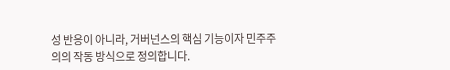성 반응이 아니라, 거버넌스의 핵심 기능이자 민주주의의 작동 방식으로 정의합니다.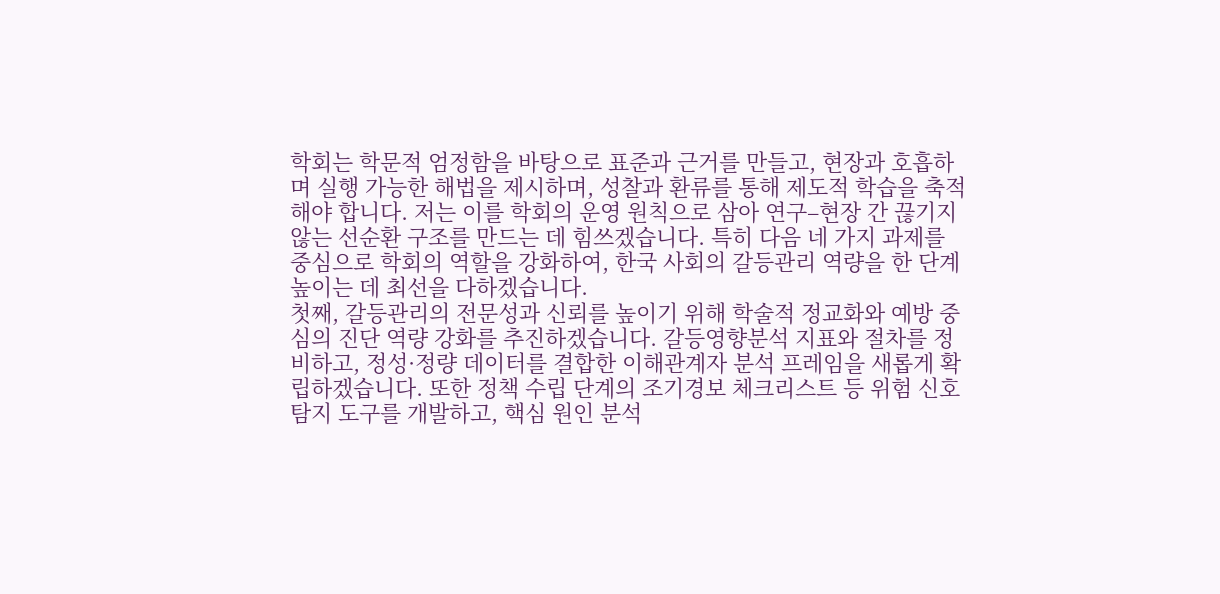학회는 학문적 엄정함을 바탕으로 표준과 근거를 만들고, 현장과 호흡하며 실행 가능한 해법을 제시하며, 성찰과 환류를 통해 제도적 학습을 축적해야 합니다. 저는 이를 학회의 운영 원칙으로 삼아 연구–현장 간 끊기지 않는 선순환 구조를 만드는 데 힘쓰겠습니다. 특히 다음 네 가지 과제를 중심으로 학회의 역할을 강화하여, 한국 사회의 갈등관리 역량을 한 단계 높이는 데 최선을 다하겠습니다.
첫째, 갈등관리의 전문성과 신뢰를 높이기 위해 학술적 정교화와 예방 중심의 진단 역량 강화를 추진하겠습니다. 갈등영향분석 지표와 절차를 정비하고, 정성·정량 데이터를 결합한 이해관계자 분석 프레임을 새롭게 확립하겠습니다. 또한 정책 수립 단계의 조기경보 체크리스트 등 위험 신호 탐지 도구를 개발하고, 핵심 원인 분석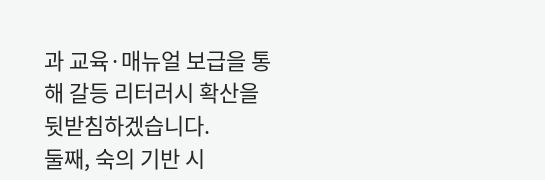과 교육·매뉴얼 보급을 통해 갈등 리터러시 확산을 뒷받침하겠습니다.
둘째, 숙의 기반 시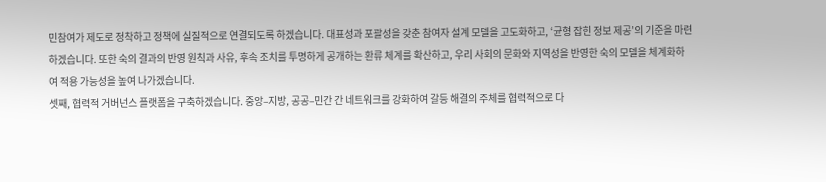민참여가 제도로 정착하고 정책에 실질적으로 연결되도록 하겠습니다. 대표성과 포괄성을 갖춘 참여자 설계 모델을 고도화하고, ‘균형 잡힌 정보 제공’의 기준을 마련하겠습니다. 또한 숙의 결과의 반영 원칙과 사유, 후속 조치를 투명하게 공개하는 환류 체계를 확산하고, 우리 사회의 문화와 지역성을 반영한 숙의 모델을 체계화하여 적용 가능성을 높여 나가겠습니다.
셋째, 협력적 거버넌스 플랫폼을 구축하겠습니다. 중앙–지방, 공공–민간 간 네트워크를 강화하여 갈등 해결의 주체를 협력적으로 다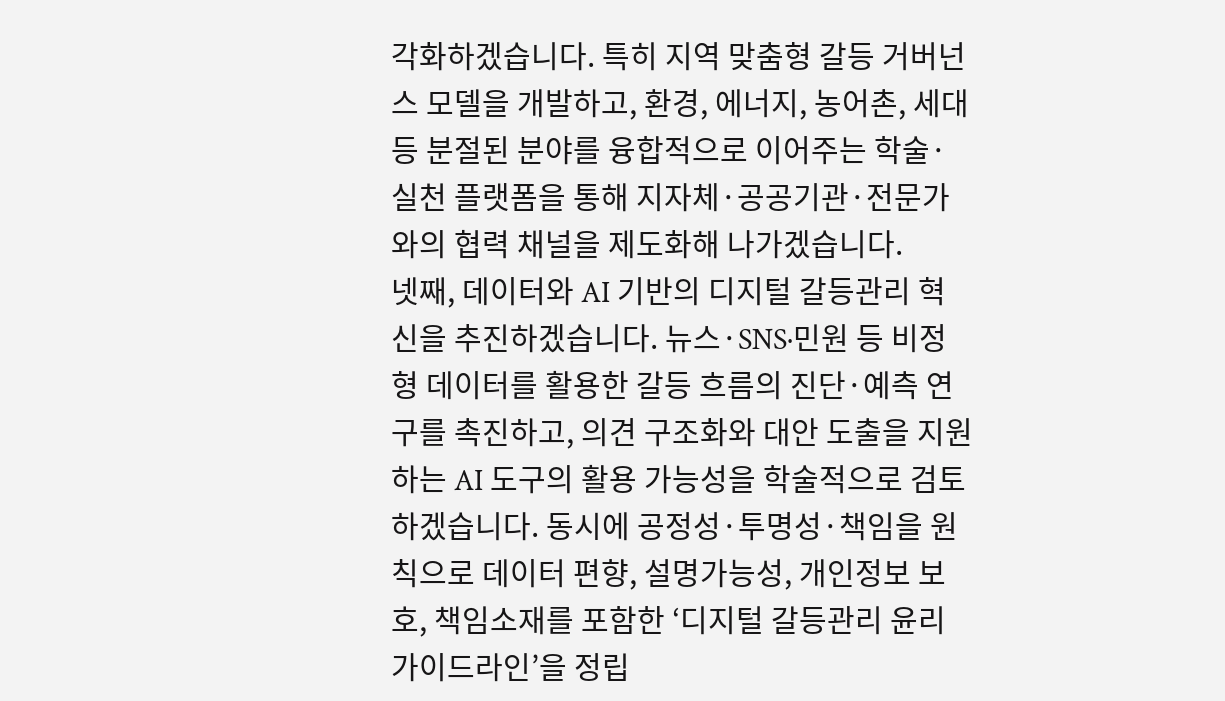각화하겠습니다. 특히 지역 맞춤형 갈등 거버넌스 모델을 개발하고, 환경, 에너지, 농어촌, 세대 등 분절된 분야를 융합적으로 이어주는 학술·실천 플랫폼을 통해 지자체·공공기관·전문가와의 협력 채널을 제도화해 나가겠습니다.
넷째, 데이터와 AI 기반의 디지털 갈등관리 혁신을 추진하겠습니다. 뉴스·SNS·민원 등 비정형 데이터를 활용한 갈등 흐름의 진단·예측 연구를 촉진하고, 의견 구조화와 대안 도출을 지원하는 AI 도구의 활용 가능성을 학술적으로 검토하겠습니다. 동시에 공정성·투명성·책임을 원칙으로 데이터 편향, 설명가능성, 개인정보 보호, 책임소재를 포함한 ‘디지털 갈등관리 윤리 가이드라인’을 정립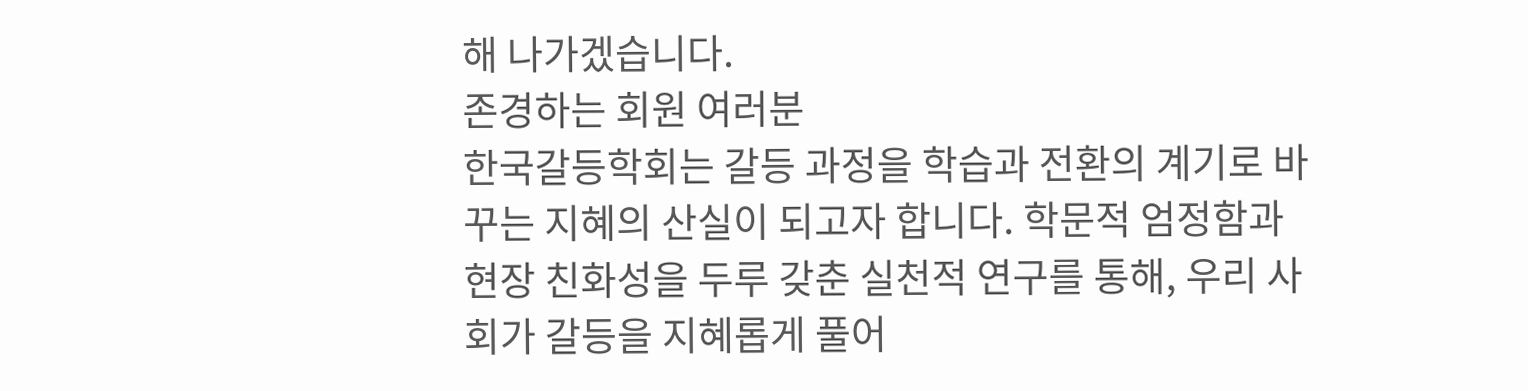해 나가겠습니다.
존경하는 회원 여러분
한국갈등학회는 갈등 과정을 학습과 전환의 계기로 바꾸는 지혜의 산실이 되고자 합니다. 학문적 엄정함과 현장 친화성을 두루 갖춘 실천적 연구를 통해, 우리 사회가 갈등을 지혜롭게 풀어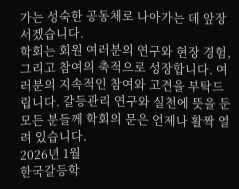가는 성숙한 공동체로 나아가는 데 앞장서겠습니다.
학회는 회원 여러분의 연구와 현장 경험, 그리고 참여의 축적으로 성장합니다. 여러분의 지속적인 참여와 고견을 부탁드립니다. 갈등관리 연구와 실천에 뜻을 둔 모든 분들께 학회의 문은 언제나 활짝 열려 있습니다.
2026년 1월
한국갈등학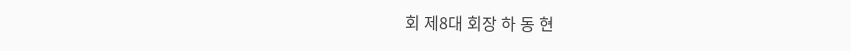회 제8대 회장 하 동 현